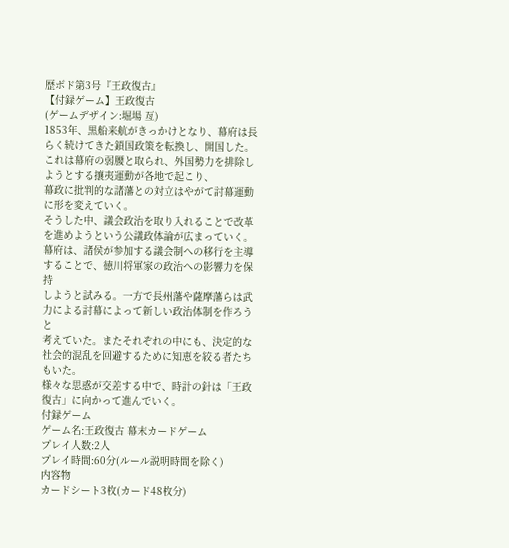歴ボド第3号『王政復古』
【付録ゲーム】王政復古
(ゲームデザイン:堀場 亙)
1853年、黒船来航がきっかけとなり、幕府は長らく続けてきた鎖国政策を転換し、開国した。
これは幕府の弱腰と取られ、外国勢力を排除しようとする攘夷運動が各地で起こり、
幕政に批判的な諸藩との対立はやがて討幕運動に形を変えていく。
そうした中、議会政治を取り入れることで改革を進めようという公議政体論が広まっていく。
幕府は、諸侯が参加する議会制への移行を主導することで、徳川将軍家の政治への影響力を保持
しようと試みる。一方で長州藩や薩摩藩らは武力による討幕によって新しい政治体制を作ろうと
考えていた。またそれぞれの中にも、決定的な社会的混乱を回避するために知恵を絞る者たちもいた。
様々な思惑が交差する中で、時計の針は「王政復古」に向かって進んでいく。
付録ゲーム
ゲーム名:王政復古 幕末カードゲーム
プレイ人数:2人
プレイ時間:60分(ルール説明時間を除く)
内容物
カードシート3枚(カード48枚分)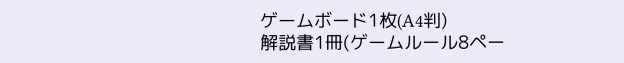ゲームボード1枚(A4判)
解説書1冊(ゲームルール8ペー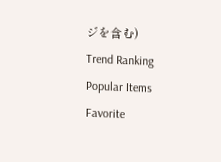ジを含む)
Trend Ranking
Popular Items
Favorite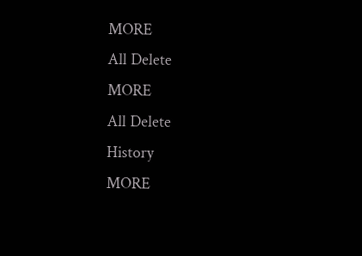MORE
All Delete
MORE
All Delete
History
MORE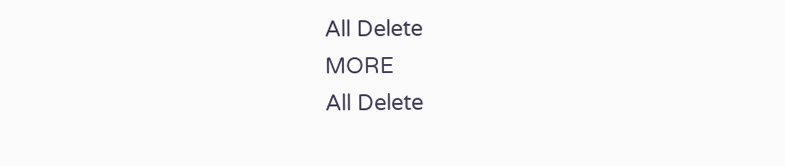All Delete
MORE
All Delete